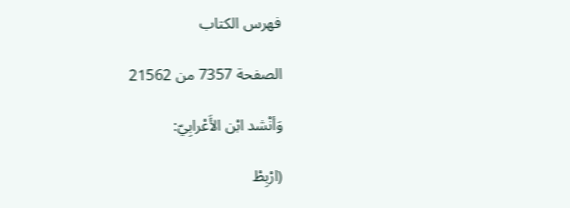فهرس الكتاب

الصفحة 7357 من 21562

وَأنْشد ابْن الأَعْرابِيّ:

(ارْبِطْ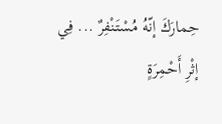حِمارَكَ إنّهُ مُسْتَنْفِرٌ ... فِي إثْرِ أَحْمِرَةٍ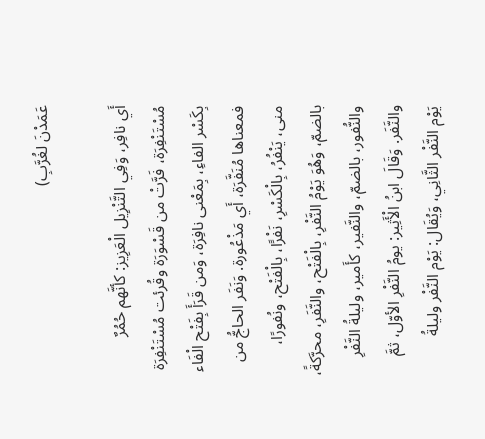عَمَدْنَ لغُرَّبِ)

أَي نافِر، وَفِي التَّنْزِيل الْعَزِيز: كأنَّهم حُمُرٌ مُسْتَنْفِرَة، فَرَّتْ من قَسْوَرَة وقُرئت مُسْتَنْفِرَة بِكَسْر الفاءِ، بِمَعْنى نافِرَة، وَمن قَرَأَ بِفَتْح الْفَاء فمعناها مُنَفَّرَة، أَي مَذْعُورة. وَنَفَر الحاجُّ من منى، يَنْفُرُ، بِالْكَسْرِ، نَفْرًَا، بِالْفَتْح، ونُفورًا، بالضمّ، وَهُوَ يَوْمُ النَّفْرِ، بِالْفَتْح، والنَّفَرِ، محرَّكةً، والنُّفور، بالضمّ، والنَّفير، كأَمير، وليلةُ النَّفْرِ والنَّفَر. وَقَالَ ابنُ الْأَثِير: يومُ النَّفْرِ الأوّل، ثمَّ يَوْم النَّفْر الثَّانِي، وَيُقَال: يَوْم النَّفْر وليلةُ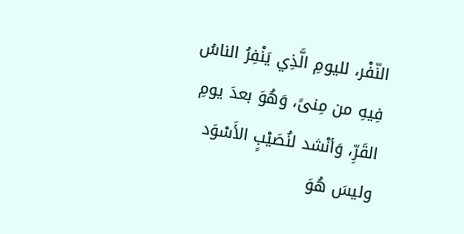النّفْر، لليومِ الَّذِي يَنْفِرُ الناسُ فِيهِ من مِنىً، وَهُوَ بعدَ يومِ القَرِّ، وَأنْشد لنُصَيْبٍ الأَسْوَد وليسَ هُوَ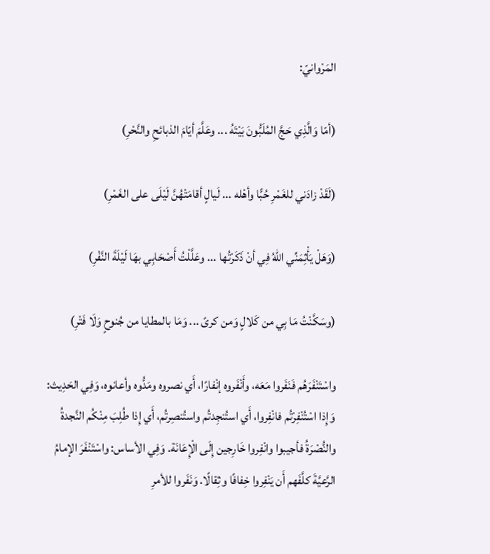المَرْوانيّ:

(أمّا وَالَّذِي حَجَّ المُلَبُّونَ بَيْتَهُ ... وعَلَّمَ أيّامَ الذبائحِ والنَّحْرِ)

(لَقَدْ زادَني للغَمْرِ حُبًّا وأهْله ... لَيالٍ أقامَتْهُنَّ لَيْلَى على الغَمْرِ)

(وَهَلْ يَأْثِمَنِّي اللهُ فِي أنْ ذَكَرْتُها ... وعَلَّلْتُ أَصْحَابِي بهَا لَيْلَةَ النَّفْرِ)

(وسَكَّنْتُ مَا بِي من كَلالٍ وَمن كرىً ... وَمَا بالمطايا من جُنوحٍ وَلَا فَتْرِ)

واسْتَنْفَرَهُم فَنَفَروا مَعَه، وأَنْفَروه إنْفارًا، أَي نصروه ومَدُّوه وأعانوه، وَفِي الحَدِيث: وَإِذا اسْتُنْفِرْتُم فانْفِروا، أَي استُنجِدتُم واستُنصِرتُم، أَي إِذا طُلِبَ مِنْكُم النَّجدةُ والنُّصْرَةُ فأجيبوا وانْفِروا خَارِجين إِلَى الْإِعَانَة. وَفِي الأساس: واسْتَنْفَرَ الإمامُ الرَّعيَّةَ كلَّفَهم أَن يَنْفِروا خِفافًا وثِقالًا. وَنَفَروا للأمرِ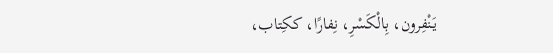يَنْفِرون، بِالْكَسْرِ، نِفارًا، ككِتاب،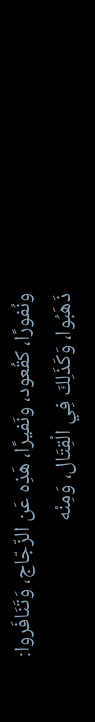ونُفورًا، كقُعود، ونَفيرًا، هَذِه عَن الزّجّاج، وَتَنَافَروا: ذَهَبُوا، وَكَذَلِكَ فِي الْقِتَال، وَمِنْه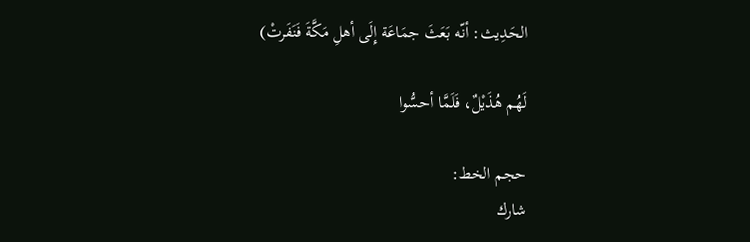الحَدِيث: أنّه بَعَثَ جمَاعَة إِلَى أهلِ مَكَّةَ فَنَفَرتْ)

لَهُم هُذَيْلٌ، فَلَمَّا أحسُّوا

حجم الخط:
شارك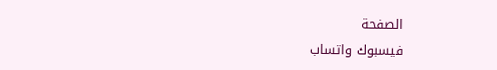الصفحة
فيسبوك واتساب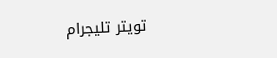تويتر تليجرام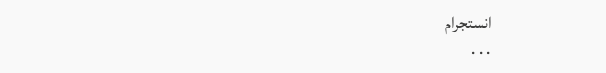انستجرام
. . .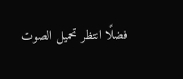فضلًا انتظر تحميل الصوت